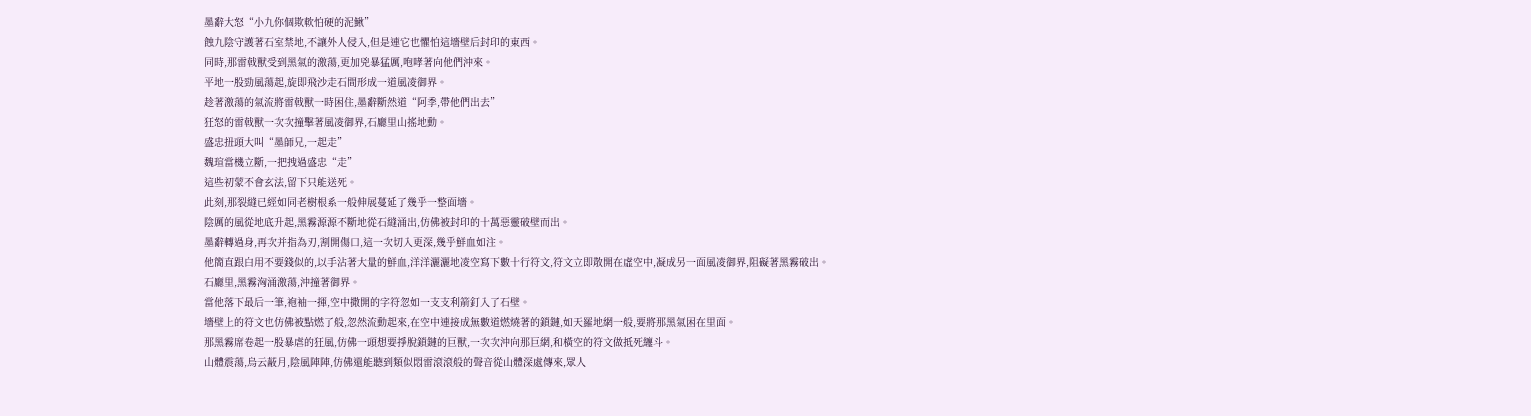墨辭大怒“小九你個欺軟怕硬的泥鰍”
蝕九陰守護著石室禁地,不讓外人侵入,但是連它也懼怕這墻壁后封印的東西。
同時,那雷戟獸受到黑氣的激蕩,更加兇暴猛厲,咆哮著向他們沖來。
平地一股勁風蕩起,旋即飛沙走石間形成一道風凌御界。
趁著激蕩的氣流將雷戟獸一時困住,墨辭斷然道“阿季,帶他們出去”
狂怒的雷戟獸一次次撞擊著風凌御界,石廳里山搖地動。
盛忠扭頭大叫“墨師兄,一起走”
魏瑄當機立斷,一把拽過盛忠“走”
這些初蒙不會玄法,留下只能送死。
此刻,那裂縫已經如同老樹根系一般伸展蔓延了幾乎一整面墻。
陰厲的風從地底升起,黑霧源源不斷地從石縫涌出,仿佛被封印的十萬惡靈破壁而出。
墨辭轉過身,再次并指為刃,割開傷口,這一次切入更深,幾乎鮮血如注。
他簡直跟白用不要錢似的,以手沾著大量的鮮血,洋洋灑灑地凌空寫下數十行符文,符文立即散開在虛空中,凝成另一面風凌御界,阻礙著黑霧破出。
石廳里,黑霧洶涌激蕩,沖撞著御界。
當他落下最后一筆,袍袖一揮,空中撒開的字符忽如一支支利箭釘入了石壁。
墻壁上的符文也仿佛被點燃了般,忽然流動起來,在空中連接成無數道燃燒著的鎖鏈,如天羅地網一般,要將那黑氣困在里面。
那黑霧席卷起一股暴虐的狂風,仿佛一頭想要掙脫鎖鏈的巨獸,一次次沖向那巨網,和橫空的符文做抵死纏斗。
山體震蕩,烏云蔽月,陰風陣陣,仿佛還能聽到類似悶雷滾滾般的聲音從山體深處傳來,眾人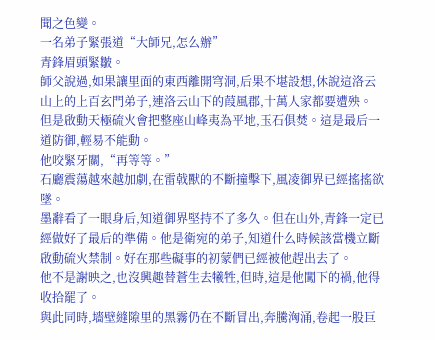聞之色變。
一名弟子緊張道“大師兄,怎么辦”
青鋒眉頭緊皺。
師父說過,如果讓里面的東西離開穹洞,后果不堪設想,休說這洛云山上的上百玄門弟子,連洛云山下的葭風郡,十萬人家都要遭殃。
但是啟動天極硫火會把整座山峰夷為平地,玉石俱焚。這是最后一道防御,輕易不能動。
他咬緊牙關,“再等等。”
石廳震蕩越來越加劇,在雷戟獸的不斷撞擊下,風凌御界已經搖搖欲墜。
墨辭看了一眼身后,知道御界堅持不了多久。但在山外,青鋒一定已經做好了最后的準備。他是衛宛的弟子,知道什么時候該當機立斷啟動硫火禁制。好在那些礙事的初蒙們已經被他趕出去了。
他不是謝映之,也沒興趣替蒼生去犧牲,但時,這是他闖下的禍,他得收拾罷了。
與此同時,墻壁縫隙里的黑霧仍在不斷冒出,奔騰洶涌,卷起一股巨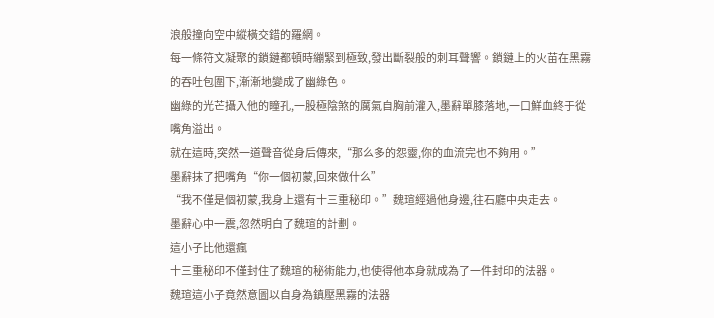浪般撞向空中縱橫交錯的羅網。
每一條符文凝聚的鎖鏈都頓時繃緊到極致,發出斷裂般的刺耳聲響。鎖鏈上的火苗在黑霧的吞吐包圍下,漸漸地變成了幽綠色。
幽綠的光芒攝入他的瞳孔,一股極陰煞的厲氣自胸前灌入,墨辭單膝落地,一口鮮血終于從嘴角溢出。
就在這時,突然一道聲音從身后傳來,“那么多的怨靈,你的血流完也不夠用。”
墨辭抹了把嘴角“你一個初蒙,回來做什么”
“我不僅是個初蒙,我身上還有十三重秘印。”魏瑄經過他身邊,往石廳中央走去。
墨辭心中一震,忽然明白了魏瑄的計劃。
這小子比他還瘋
十三重秘印不僅封住了魏瑄的秘術能力,也使得他本身就成為了一件封印的法器。
魏瑄這小子竟然意圖以自身為鎮壓黑霧的法器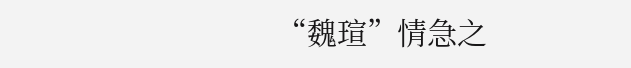“魏瑄”情急之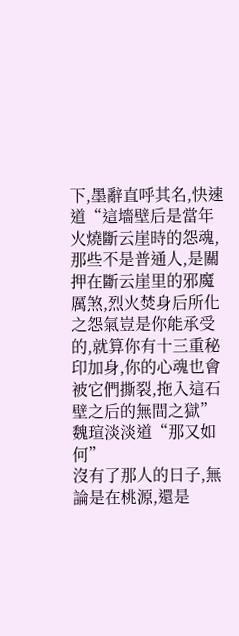下,墨辭直呼其名,快速道“這墻壁后是當年火燒斷云崖時的怨魂,那些不是普通人,是關押在斷云崖里的邪魔厲煞,烈火焚身后所化之怨氣豈是你能承受的,就算你有十三重秘印加身,你的心魂也會被它們撕裂,拖入這石壁之后的無間之獄”
魏瑄淡淡道“那又如何”
沒有了那人的日子,無論是在桃源,還是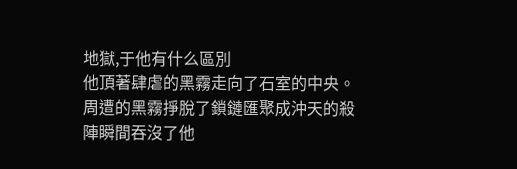地獄,于他有什么區別
他頂著肆虐的黑霧走向了石室的中央。
周遭的黑霧掙脫了鎖鏈匯聚成沖天的殺陣瞬間吞沒了他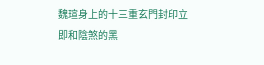魏瑄身上的十三重玄門封印立即和陰煞的黑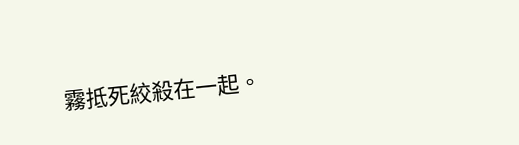霧抵死絞殺在一起。